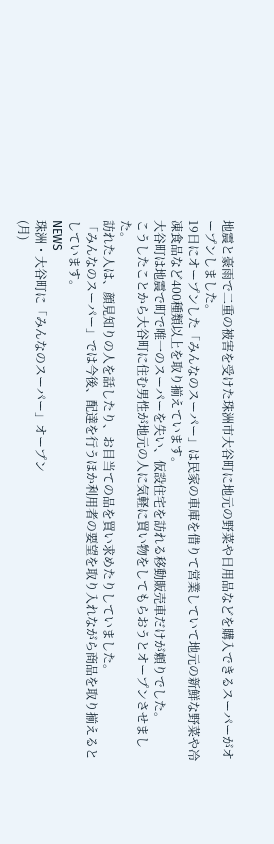地震と豪雨で二重の被害を受けた珠洲市大谷町に地元の野菜や日用品などを購入できるスーパーがオープンしました。
19日にオープンした「みんなのスーパー」は民家の車庫を借りて営業していて地元の新鮮な野菜や冷凍食品など400種類以上を取り揃えています。
大谷町は地震で町で唯一のスーパーを失い、仮設住宅を訪れる移動販売車だけが頼りでした。
こうしたことから大谷町に住む男性が地元の人に気軽に買い物をしてもらおうとオープンさせました。
訪れた人は、顔見知りの人を話したり、お目当ての品を買い求めたりしていました。
「みんなのスーパー」では今後、配達を行うほか利用者の要望を取り入れながら商品を取り揃えるとしています。
NEWS
珠洲・大谷町に「みんなのスーパー」オープン
(月)